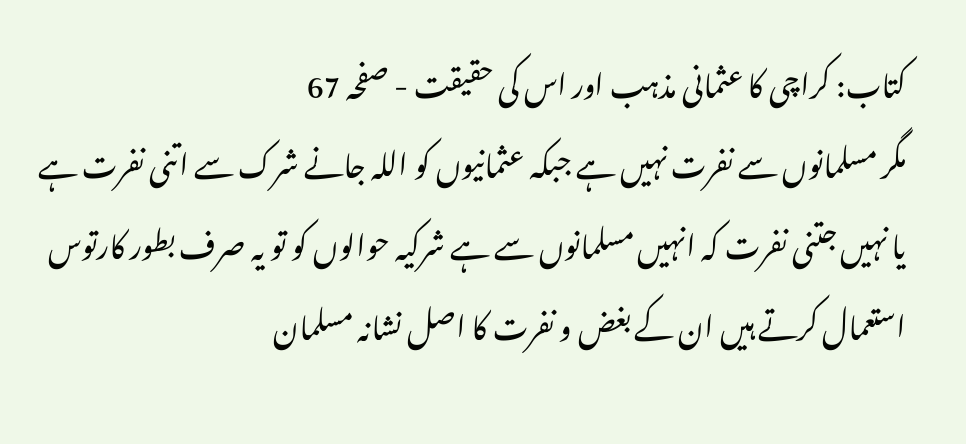کتاب: کراچی کا عثمانی مذہب اور اس کی حقیقت - صفحہ 67
مگر مسلمانوں سے نفرت نہیں ہے جبکہ عثمانیوں کو اللہ جانے شرک سے اتنی نفرت ہے یا نہیں جتنی نفرت کہ انہیں مسلمانوں سے ہے شرکیہ حوالوں کو تو یہ صرف بطور کارتوس استعمال کرتے ہیں ان کے بغض و نفرت کا اصل نشانہ مسلمان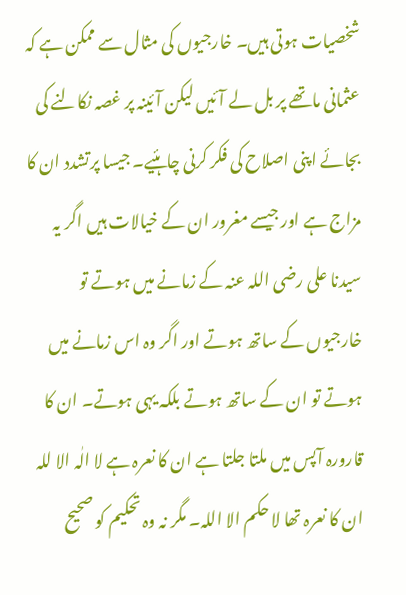شخصیات ہوتی ہیں۔ خارجیوں کی مثال سے ممکن ہے کہ عثمانی ماتھے پر بل لے آئیں لیکن آئینہ پر غصہ نکالنے کی بجائے اپنی اصلاح کی فکر کرنی چاہئیے۔ جیسا پرتشدد ان کا مزاج ہے اور جیسے مغرور ان کے خیالات ہیں اگر یہ سیدنا علی رضی اللہ عنہ کے زمانے میں ہوتے تو خارجیوں کے ساتھ ہوتے اور اگر وہ اس زمانے میں ہوتے تو ان کے ساتھ ہوتے بلکہ یہی ہوتے۔ ان کا قارورہ آپس میں ملتا جلتا ہے ان کا نعرہ ہے لا الٰہ الا للہ ان کا نعرہ تھا لا حکم الا اللہ۔ مگر نہ وہ تحکیم کو صحیح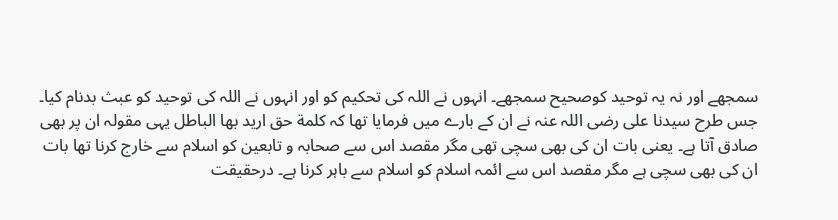سمجھے اور نہ یہ توحید کوصحیح سمجھے۔ انہوں نے اللہ کی تحکیم کو اور انہوں نے اللہ کی توحید کو عبث بدنام کیا۔ جس طرح سیدنا علی رضی اللہ عنہ نے ان کے بارے میں فرمایا تھا کہ كلمة حق اريد بها الباطل یہی مقولہ ان پر بھی صادق آتا ہے۔ یعنی بات ان کی بھی سچی تھی مگر مقصد اس سے صحابہ و تابعین کو اسلام سے خارج کرنا تھا بات ان کی بھی سچی ہے مگر مقصد اس سے ائمہ اسلام کو اسلام سے باہر کرنا ہے۔ درحقیقت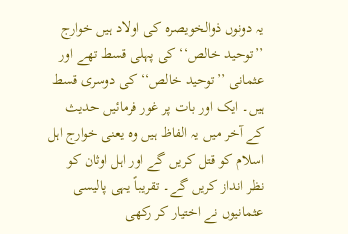یہ دونوں ذوالخویصرہ کی اولاد ہیں خوارج ’’توحید خالص‘‘ کی پہلی قسط تھے اور عثمانی ’’توحید خالص‘‘ کی دوسری قسط ہیں۔ ایک اور بات پر غور فرمائیں حدیث کے آخر میں یہ الفاظ ہیں وہ یعنی خوارج اہل اسلام کو قتل کریں گے اور اہل اوثان کو نظر انداز کریں گے۔ تقریباً یہی پالیسی عثمانیوں نے اختیار کر رکھی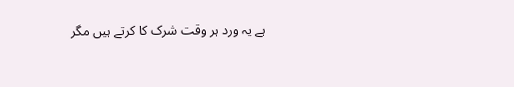ہے یہ ورد ہر وقت شرک کا کرتے ہیں مگر